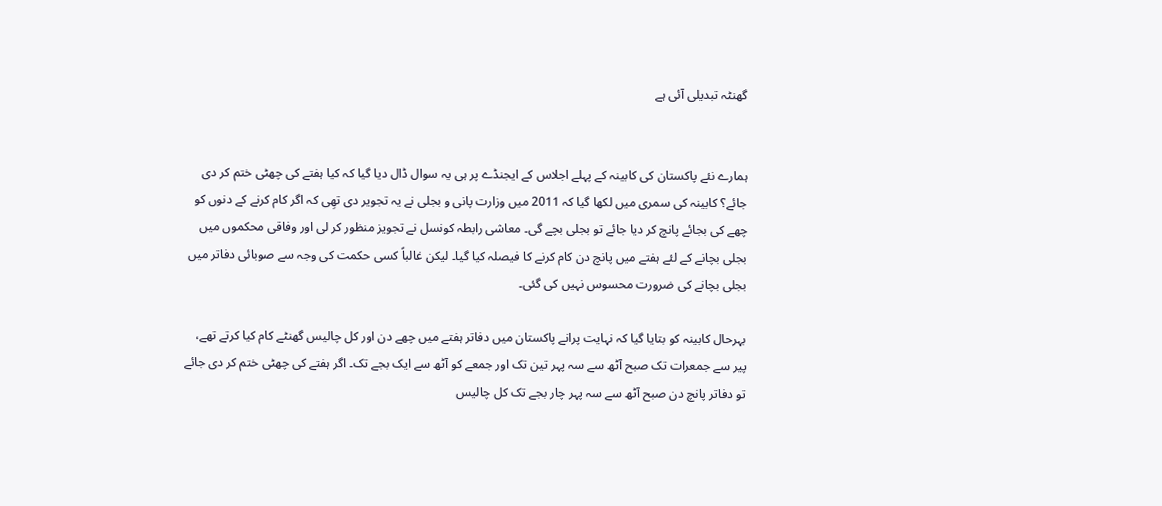گھنٹہ تبدیلی آئی ہے


ہمارے نئے پاکستان کی کابینہ کے پہلے اجلاس کے ایجنڈے پر ہی یہ سوال ڈال دیا گیا کہ کیا ہفتے کی چھٹی ختم کر دی جائے؟ کابینہ کی سمری میں لکھا گیا کہ 2011 میں وزارت پانی و بجلی نے یہ تجویر دی تھِی کہ اگر کام کرنے کے دنوں کو چھے کی بجائے پانچ کر دیا جائے تو بجلی بچے گی۔ معاشی رابطہ کونسل نے تجویز منظور کر لی اور وفاقی محکموں میں بجلی بچانے کے لئے ہفتے میں پانچ دن کام کرنے کا فیصلہ کیا گیا۔ لیکن غالباً کسی حکمت کی وجہ سے صوبائی دفاتر میں بجلی بچانے کی ضرورت محسوس نہیں کی گئی۔

بہرحال کابینہ کو بتایا گیا کہ نہایت پرانے پاکستان میں دفاتر ہفتے میں چھے دن اور کل چالیس گھنٹے کام کیا کرتے تھے، پیر سے جمعرات تک صبح آٹھ سے سہ پہر تین تک اور جمعے کو آٹھ سے ایک بجے تک۔ اگر ہفتے کی چھٹی ختم کر دی جائے تو دفاتر پانچ دن صبح آٹھ سے سہ پہر چار بجے تک کل چالیس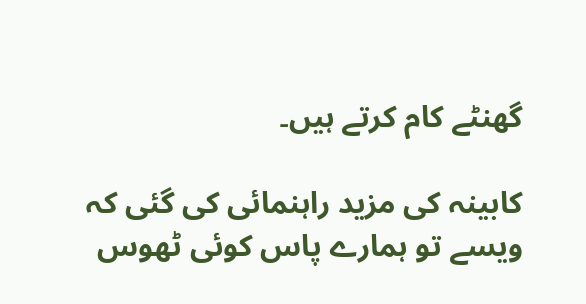گھنٹے کام کرتے ہیں۔

کابینہ کی مزید راہنمائی کی گئی کہ ویسے تو ہمارے پاس کوئی ٹھوس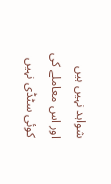شواہد نہیں ہیں اور اس معاملے کی کوئی سٹڈی نہیں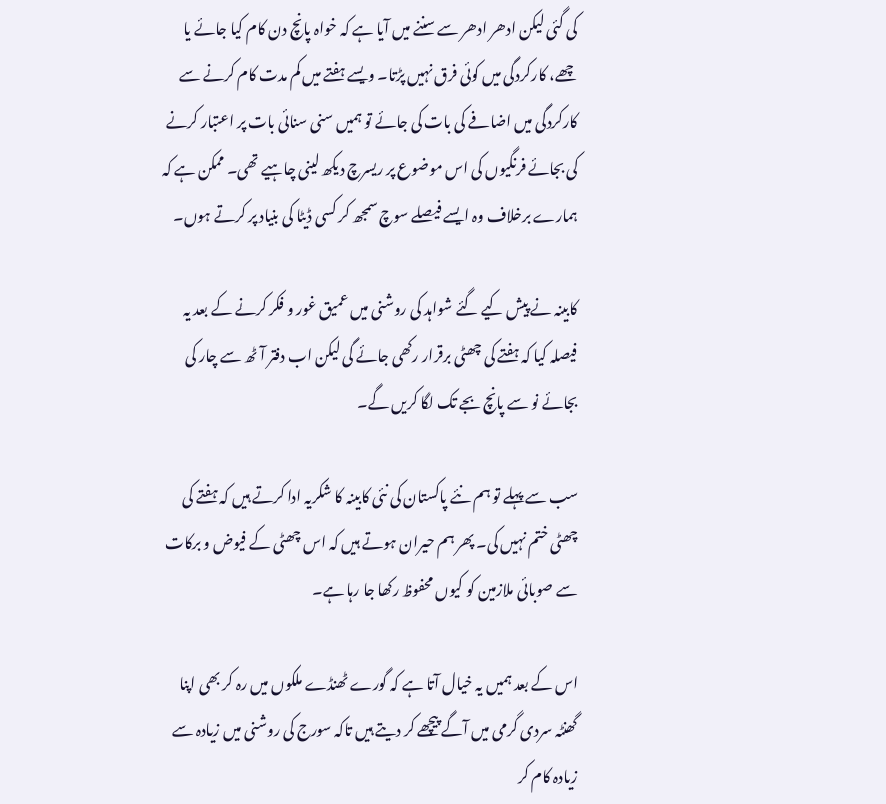کی گئی لیکن ادھر ادھر سے سننے میں آیا ہے کہ خواہ پانچ دن کام کیا جائے یا چھے، کارکردگی میں کوئی فرق نہیں پڑتا۔ ویسے ہفتے میں کم مدت کام کرنے سے کارکردگی میں اضافے کی بات کی جائے تو ہمیں سنی سنائی بات پر اعتبار کرنے کی بجائے فرنگیوں کی اس موضوع پر ریسرچ دیکھ لینی چاہیے تھی۔ ممکن ہے کہ ہمارے برخلاف وہ ایسے فیصلے سوچ سمجھ کر کسی ڈیٹا کی بنیاد پر کرتے ہوں۔

کابینہ نے پیش کیے گئے شواہد کی روشنی میں عمیق غور و فکر کرنے کے بعد یہ فیصلہ کیا کہ ہفتے کی چھٹی برقرار رکھی جائے گی لیکن اب دفتر آٹھ سے چار کی بجائے نو سے پانچ بجے تک لگا کریں گے۔

سب سے پہلے تو ہم نئے پاکستان کی نئی کابینہ کا شکریہ ادا کرتے ہیں کہ ہفتے کی چھٹی ختم نہیں کی۔ پھر ہم حیران ہوتے ہیں کہ اس چھٹی کے فیوض و برکات سے صوبائی ملازمین کو کیوں محفوظ رکھا جا رہا ہے۔

اس کے بعد ہمیں یہ خیال آتا ہے کہ گورے ٹھنڈے ملکوں میں رہ کر بھی اپنا گھنٹہ سردی گرمی میں آگے پیچھے کر دیتے ہیں تاکہ سورج کی روشنی میں زیادہ سے زیادہ کام کر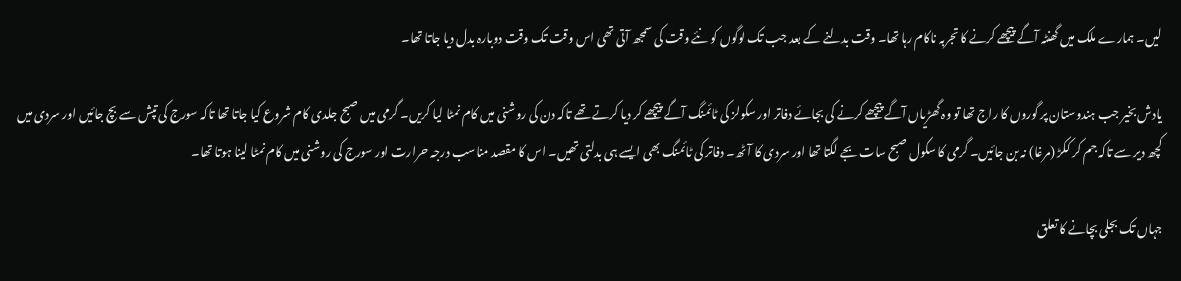لیں۔ ہمارے ملک میں گھنٹہ آگے پیچھے کرنے کا تجربہ ناکام رہا تھا۔ وقت بدلنے کے بعد جب تک لوگوں کو نئے وقت کی سمجھ آتی تھی اس وقت تک وقت دوبارہ بدل دیا جاتا تھا۔

یادش بخیر جب ہندوستان پر گوروں کا راج تھا تو وہ گھڑیاں آگے پیچھے کرنے کی بجائے دفاتر اور سکولز کی ٹائمنگ آگے پیچھے کر دیا کرتے تھے تاکہ دن کی روشنی میں کام نمٹا لیا کریں۔ گرمی میں صبح جلدی کام شروع کیا جاتا تھا تاکہ سورج کی تپش سے بچ جائیں اور سردی میں کچھ دیر سے تاکہ جم کر ککڑ (مرغا) نہ بن جائیں۔ گرمی کا سکول صبح سات بجے لگتا تھا اور سردی کا آٹھ۔ دفاتر کی ٹائمنگ بھی ایسے ہی بدلتی تھیں۔ اس کا مقصد مناسب درجہ حرارت اور سورج کی روشنی میں کام نمٹا لینا ہوتا تھا۔

جہاں تک بجلی بچانے کا تعلق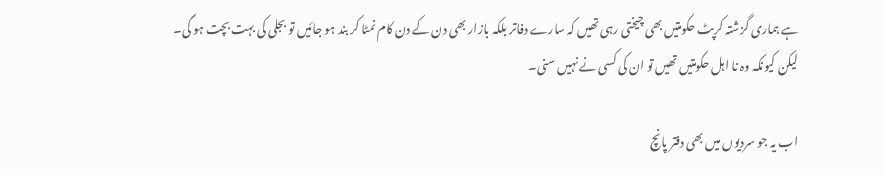ہے ہماری گزشتہ کرپٹ حکومتیں بھی چیختی رہی تھیں کہ سارے دفاتر بلکہ بازار بھی دن کے دن کام نمٹا کر بند ہو جائیں تو بجلی کی بہت بچت ہو گی۔ لیکن کیونکہ وہ نا اہل حکومتیں تھیں تو ان کی کسی نے نہیں سنی۔

اب یہ جو سردیوں میں بھی دفتر پانچ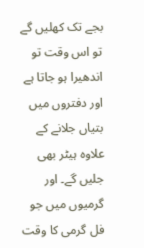بجے تک کھلیں گے تو اس وقت تو اندھیرا ہو جاتا ہے اور دفتروں میں بتیاں جلانے کے علاوہ ہیٹر بھی جلیں گے۔ اور گرمیوں میں جو فل گرمی کا وقت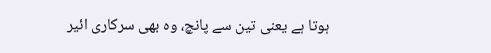ہوتا ہے یعنی تین سے پانچ، وہ بھی سرکاری ائیر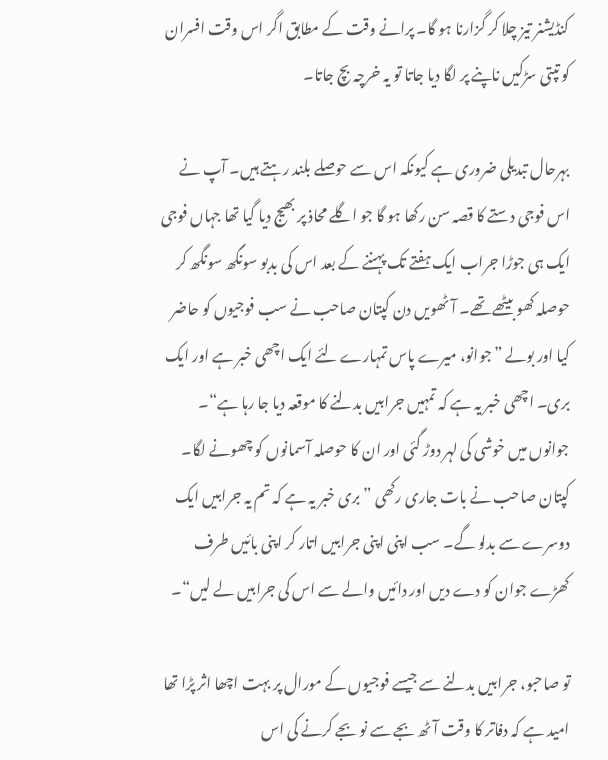کنڈیشنر تیز چلا کر گزارنا ہو گا۔ پرانے وقت کے مطابق اگر اس وقت افسران کو تپتی سڑکیں ناپنے پر لگا دیا جاتا تو یہ خرچہ بچ جاتا۔

بہرحال تبدیلی ضروری ہے کیونکہ اس سے حوصلے بلند رہتے ہیں۔ آپ نے اس فوجی دستے کا قصہ سن رکھا ہو گا جو اگلے محاذ پر بھیج دیا گیا تھا جہاں فوجی ایک ہی جوڑا جراب ایک ہفتے تک پہننے کے بعد اس کی بدبو سونگھ سونگھ کر حوصلہ کھو بیٹھے تھے۔ آٹھویں دن کپتان صاحب نے سب فوجیوں کو حاضر کیا اور بولے ”جوانو، میرے پاس تمہارے لئے ایک اچھی خبر ہے اور ایک بری۔ اچھی خبر یہ ہے کہ تمہیں جرابیں بدلنے کا موقعہ دیا جا رہا ہے“۔ جوانوں میں خوشی کی لہر دوڑ گئی اور ان کا حوصلہ آسمانوں کو چھونے لگا۔ کپتان صاحب نے بات جاری رکھی ”بری خبر یہ ہے کہ تم یہ جرابیں ایک دوسرے سے بدلو گے۔ سب اپنی اپنی جرابیں اتار کر اپنی بائیں طرف کھڑے جوان کو دے دیں اور دائیں والے سے اس کی جرابیں لے لیں“۔

تو صاحبو، جرابیں بدلنے سے جیسے فوجیوں کے مورال پر بہت اچھا اثر پڑا تھا امید ہے کہ دفاتر کا وقت آٹھ بجے سے نو بجے کرنے کی اس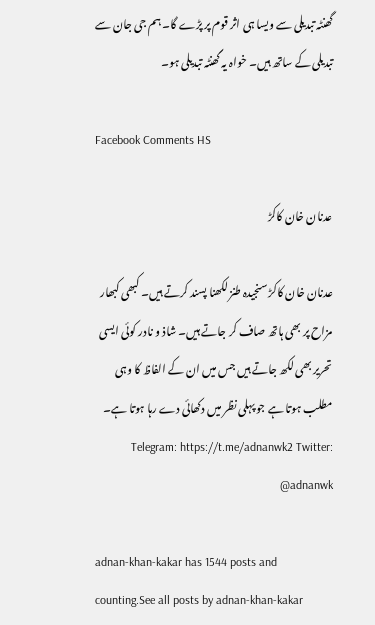گھنٹہ تبدیلی سے ویسا ہی اثر قوم پر پڑے گا۔ ہم جی جان سے تبدیلی کے ساتھ ہیں۔ خواہ یہ گھنٹہ تبدیلی ہو۔

Facebook Comments HS

عدنان خان کاکڑ

عدنان خان کاکڑ سنجیدہ طنز لکھنا پسند کرتے ہیں۔ کبھی کبھار مزاح پر بھی ہاتھ صاف کر جاتے ہیں۔ شاذ و نادر کوئی ایسی تحریر بھی لکھ جاتے ہیں جس میں ان کے الفاظ کا وہی مطلب ہوتا ہے جو پہلی نظر میں دکھائی دے رہا ہوتا ہے۔ Telegram: https://t.me/adnanwk2 Twitter: @adnanwk

adnan-khan-kakar has 1544 posts and counting.See all posts by adnan-khan-kakar